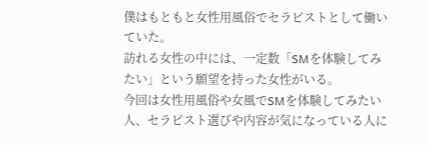僕はもともと女性用風俗でセラピストとして働いていた。
訪れる女性の中には、一定数「SMを体験してみたい」という願望を持った女性がいる。
今回は女性用風俗や女風でSMを体験してみたい人、セラピスト選びや内容が気になっている人に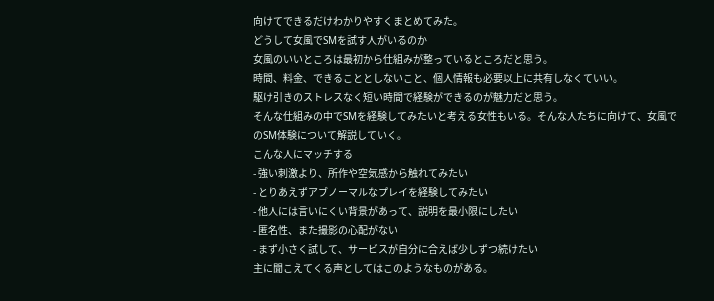向けてできるだけわかりやすくまとめてみた。
どうして女風でSMを試す人がいるのか
女風のいいところは最初から仕組みが整っているところだと思う。
時間、料金、できることとしないこと、個人情報も必要以上に共有しなくていい。
駆け引きのストレスなく短い時間で経験ができるのが魅力だと思う。
そんな仕組みの中でSMを経験してみたいと考える女性もいる。そんな人たちに向けて、女風でのSM体験について解説していく。
こんな人にマッチする
- 強い刺激より、所作や空気感から触れてみたい
- とりあえずアブノーマルなプレイを経験してみたい
- 他人には言いにくい背景があって、説明を最小限にしたい
- 匿名性、また撮影の心配がない
- まず小さく試して、サービスが自分に合えば少しずつ続けたい
主に聞こえてくる声としてはこのようなものがある。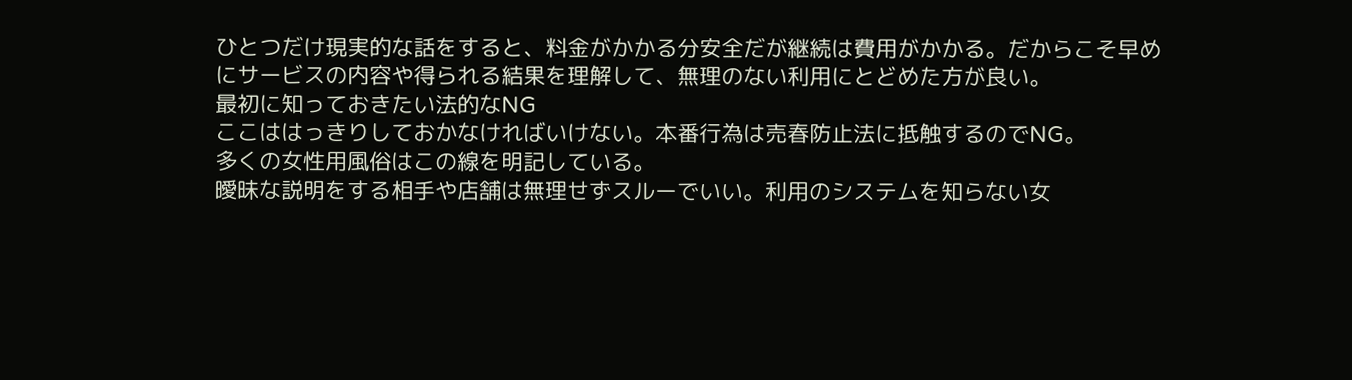ひとつだけ現実的な話をすると、料金がかかる分安全だが継続は費用がかかる。だからこそ早めにサービスの内容や得られる結果を理解して、無理のない利用にとどめた方が良い。
最初に知っておきたい法的なNG
ここははっきりしておかなければいけない。本番行為は売春防止法に抵触するのでNG。
多くの女性用風俗はこの線を明記している。
曖昧な説明をする相手や店舗は無理せずスルーでいい。利用のシステムを知らない女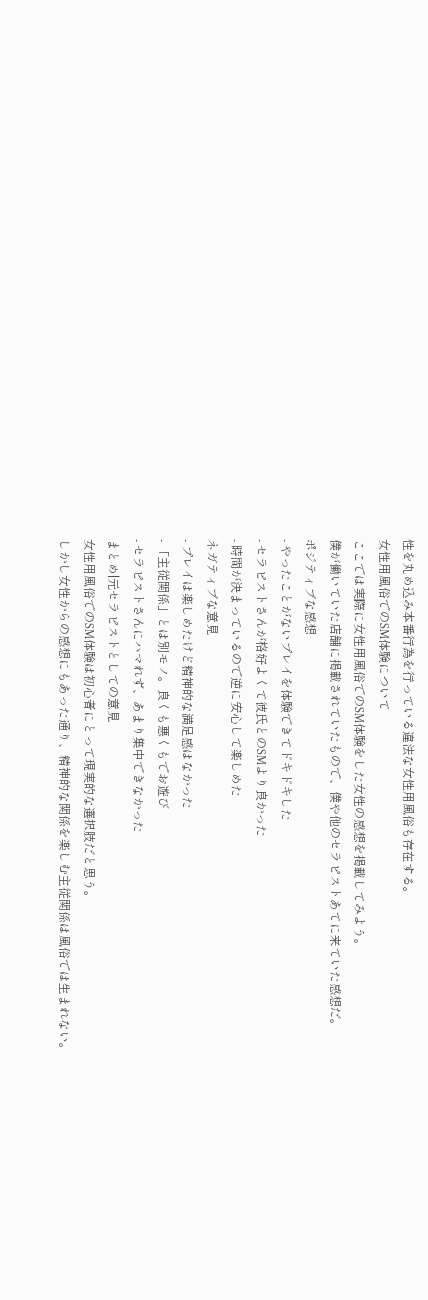性を丸め込み本番行為を行っている違法な女性用風俗も存在する。
女性用風俗でのSM体験について
ここでは実際に女性用風俗でのSM体験をした女性の感想を掲載してみよう。
僕が働いていた店舗に掲載されていたもので、僕や他のセラピストあてに来ていた感想だ。
ポジティブな感想
- やったことがないプレイを体験できてドキドキした
- セラピストさんが格好よくて彼氏とのSMより良かった
- 時間が決まっているので逆に安心して楽しめた
ネガティブな意見
- プレイは楽しめたけど精神的な満足感はなかった
- 「主従関係」とは別モノ。良くも悪くもでお遊び
- セラピストさんにハマれず、あまり集中できなかった
まとめ|元セラピストとしての意見
女性用風俗でのSM体験は初心者にとって現実的な選択肢だと思う。
しかし女性からの感想にもあった通り、精神的な関係を楽しむ主従関係は風俗では生まれない。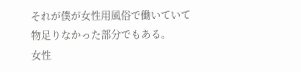それが僕が女性用風俗で働いていて物足りなかった部分でもある。
女性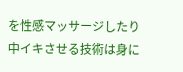を性感マッサージしたり中イキさせる技術は身に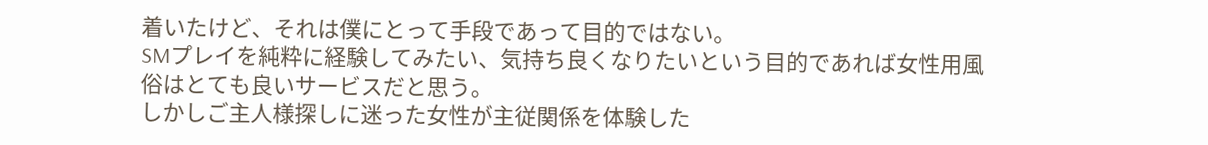着いたけど、それは僕にとって手段であって目的ではない。
SMプレイを純粋に経験してみたい、気持ち良くなりたいという目的であれば女性用風俗はとても良いサービスだと思う。
しかしご主人様探しに迷った女性が主従関係を体験した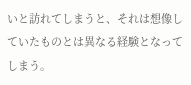いと訪れてしまうと、それは想像していたものとは異なる経験となってしまう。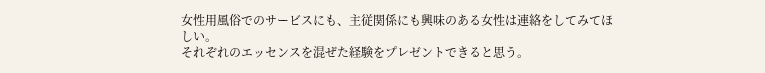女性用風俗でのサービスにも、主従関係にも興味のある女性は連絡をしてみてほしい。
それぞれのエッセンスを混ぜた経験をプレゼントできると思う。